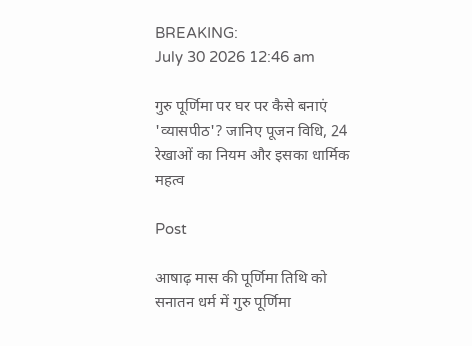BREAKING:
July 30 2026 12:46 am

गुरु पूर्णिमा पर घर पर कैसे बनाएं 'व्यासपीठ'? जानिए पूजन विधि, 24 रेखाओं का नियम और इसका धार्मिक महत्व

Post

आषाढ़ मास की पूर्णिमा तिथि को सनातन धर्म में गुरु पूर्णिमा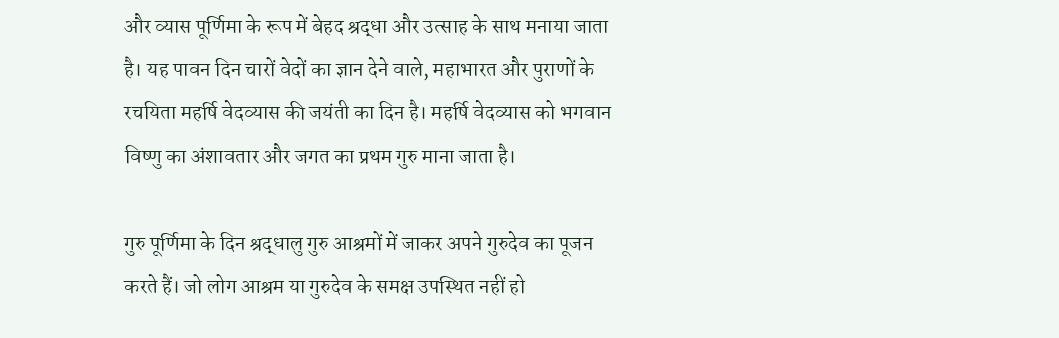और व्यास पूर्णिमा के रूप में बेहद श्रद्धा और उत्साह के साथ मनाया जाता है। यह पावन दिन चारों वेदों का ज्ञान देने वाले, महाभारत और पुराणों के रचयिता महर्षि वेदव्यास की जयंती का दिन है। महर्षि वेदव्यास को भगवान विष्णु का अंशावतार और जगत का प्रथम गुरु माना जाता है।

गुरु पूर्णिमा के दिन श्रद्धालु गुरु आश्रमों में जाकर अपने गुरुदेव का पूजन करते हैं। जो लोग आश्रम या गुरुदेव के समक्ष उपस्थित नहीं हो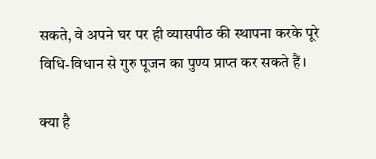सकते, वे अपने घर पर ही व्यासपीठ की स्थापना करके पूरे विधि-विधान से गुरु पूजन का पुण्य प्राप्त कर सकते हैं।

क्या है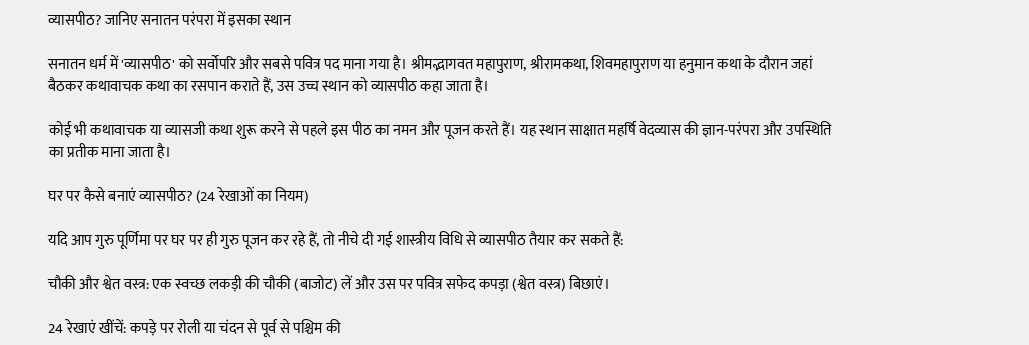व्यासपीठ? जानिए सनातन परंपरा में इसका स्थान

सनातन धर्म में 'व्यासपीठ' को सर्वोपरि और सबसे पवित्र पद माना गया है। श्रीमद्भागवत महापुराण, श्रीरामकथा, शिवमहापुराण या हनुमान कथा के दौरान जहां बैठकर कथावाचक कथा का रसपान कराते हैं, उस उच्च स्थान को व्यासपीठ कहा जाता है।

कोई भी कथावाचक या व्यासजी कथा शुरू करने से पहले इस पीठ का नमन और पूजन करते हैं। यह स्थान साक्षात महर्षि वेदव्यास की ज्ञान-परंपरा और उपस्थिति का प्रतीक माना जाता है।

घर पर कैसे बनाएं व्यासपीठ? (24 रेखाओं का नियम)

यदि आप गुरु पूर्णिमा पर घर पर ही गुरु पूजन कर रहे हैं, तो नीचे दी गई शास्त्रीय विधि से व्यासपीठ तैयार कर सकते हैं:

चौकी और श्वेत वस्त्र: एक स्वच्छ लकड़ी की चौकी (बाजोट) लें और उस पर पवित्र सफेद कपड़ा (श्वेत वस्त्र) बिछाएं।

24 रेखाएं खींचें: कपड़े पर रोली या चंदन से पूर्व से पश्चिम की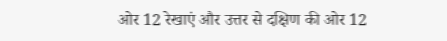ओर 12 रेखाएं और उत्तर से दक्षिण की ओर 12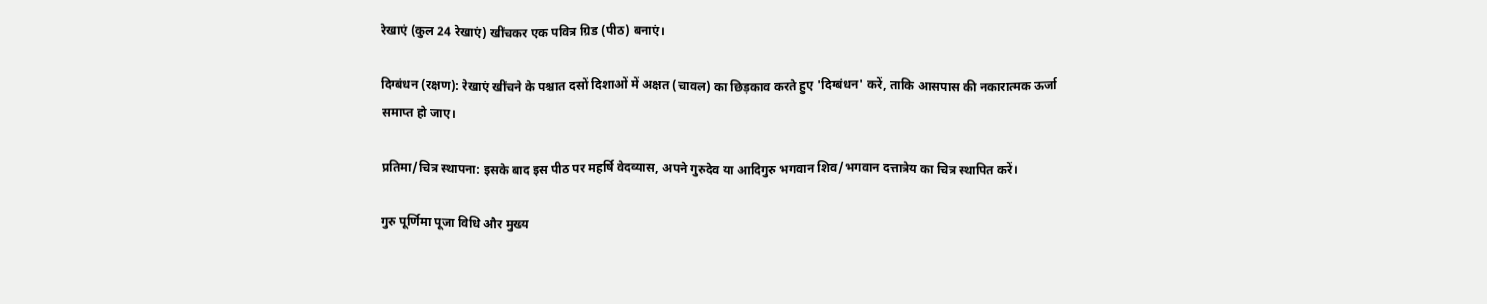रेखाएं (कुल 24 रेखाएं) खींचकर एक पवित्र ग्रिड (पीठ) बनाएं।

दिग्बंधन (रक्षण): रेखाएं खींचने के पश्चात दसों दिशाओं में अक्षत (चावल) का छिड़काव करते हुए 'दिग्बंधन' करें, ताकि आसपास की नकारात्मक ऊर्जा समाप्त हो जाए।

प्रतिमा/चित्र स्थापना: इसके बाद इस पीठ पर महर्षि वेदव्यास, अपने गुरुदेव या आदिगुरु भगवान शिव/भगवान दत्तात्रेय का चित्र स्थापित करें।

गुरु पूर्णिमा पूजा विधि और मुख्य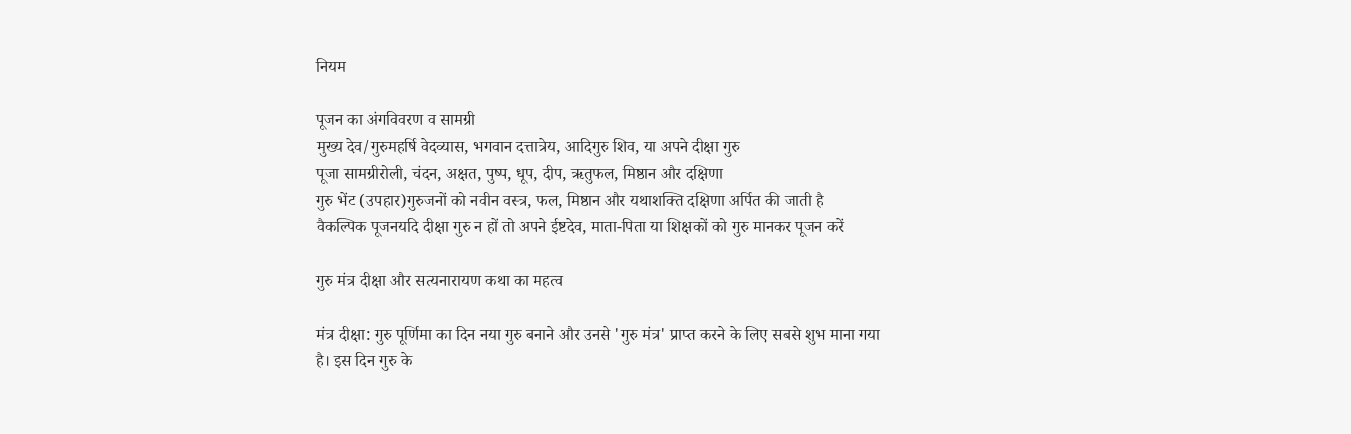नियम

पूजन का अंगविवरण व सामग्री
मुख्य देव/गुरुमहर्षि वेदव्यास, भगवान दत्तात्रेय, आदिगुरु शिव, या अपने दीक्षा गुरु
पूजा सामग्रीरोली, चंदन, अक्षत, पुष्प, धूप, दीप, ऋतुफल, मिष्ठान और दक्षिणा
गुरु भेंट (उपहार)गुरुजनों को नवीन वस्त्र, फल, मिष्ठान और यथाशक्ति दक्षिणा अर्पित की जाती है
वैकल्पिक पूजनयदि दीक्षा गुरु न हों तो अपने ईष्टदेव, माता-पिता या शिक्षकों को गुरु मानकर पूजन करें

गुरु मंत्र दीक्षा और सत्यनारायण कथा का महत्व

मंत्र दीक्षा: गुरु पूर्णिमा का दिन नया गुरु बनाने और उनसे 'गुरु मंत्र' प्राप्त करने के लिए सबसे शुभ माना गया है। इस दिन गुरु के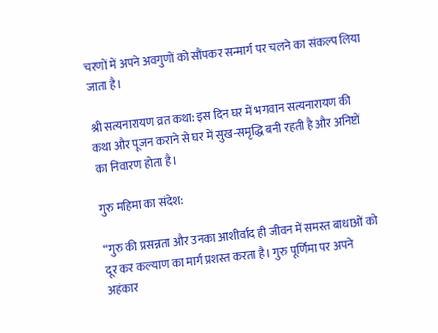चरणों में अपने अवगुणों को सौंपकर सन्मार्ग पर चलने का संकल्प लिया जाता है।

श्री सत्यनारायण व्रत कथा: इस दिन घर में भगवान सत्यनारायण की कथा और पूजन कराने से घर में सुख-समृद्धि बनी रहती है और अनिष्टों का निवारण होता है।

गुरु महिमा का संदेश:

“गुरु की प्रसन्नता और उनका आशीर्वाद ही जीवन में समस्त बाधाओं को दूर कर कल्याण का मार्ग प्रशस्त करता है। गुरु पूर्णिमा पर अपने अहंकार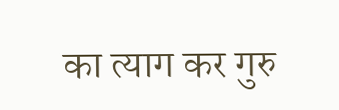का त्याग कर गुरु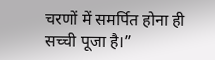चरणों में समर्पित होना ही सच्ची पूजा है।”